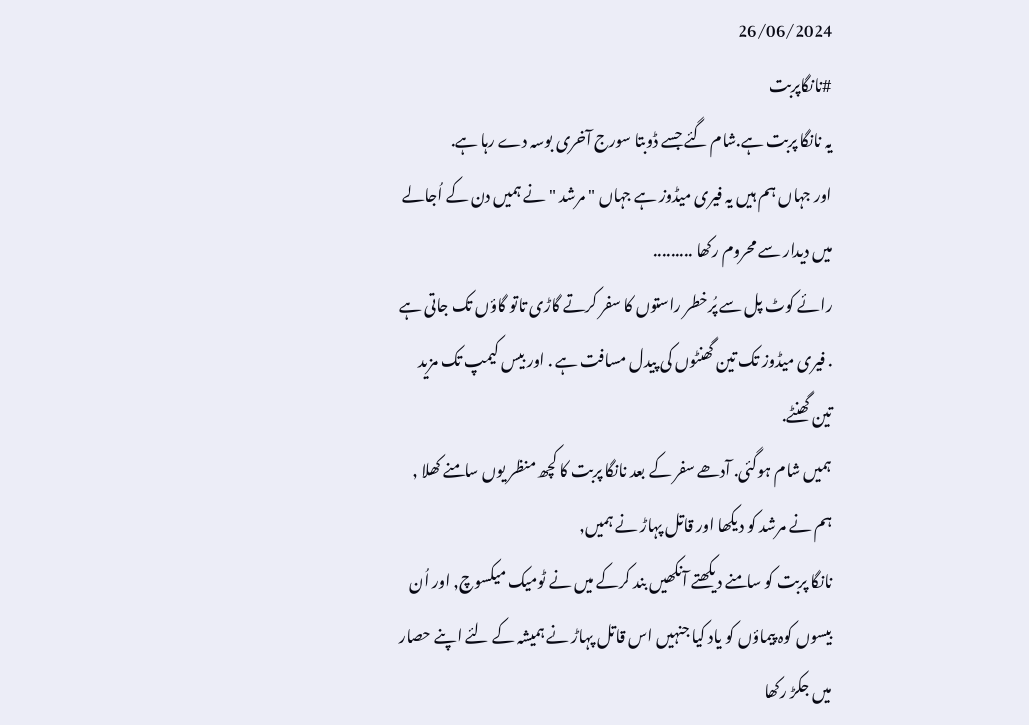26/06/2024
#نانگاپربت
یہ نانگا پربت ہے.شام گئے جسے ڈوبتا سورج آخری بوسہ دے رہا ہے.
اور جہاں ہم ہیں یہ فیری میڈوز ہے جہاں "مرشد " نے ہمیں دن کے اُجالے میں دیدار سے محروم رکھا .........
رائے کوٹ پل سے پُرخطر راستوں کا سفر کرتے گاڑی تاتو گاؤں تک جاتی ہے . فیری میڈوز تک تین گھنٹوں کی پیدل مسافت ہے . اور بیس کیمپ تک مزید تین گھنٹے.
ہمیں شام ہوگئی. آدھے سفر کے بعد نانگا پربت کا کچھ منظر یوں سامنے کھلا , ہم نے مرشد کو دیکھا اور قاتل پہاڑ نے ہمیں,
نانگا پربت کو سامنے دیکھتے آنکھیں بند کرکے میں نے ٹومیک میکسوچ, اور اُن بیسوں کوہ پیماؤں کو یاد کیا جنہیں اس قاتل پہاڑ نے ہمیشہ کے لئے اپنے حصار میں جکڑ رکھا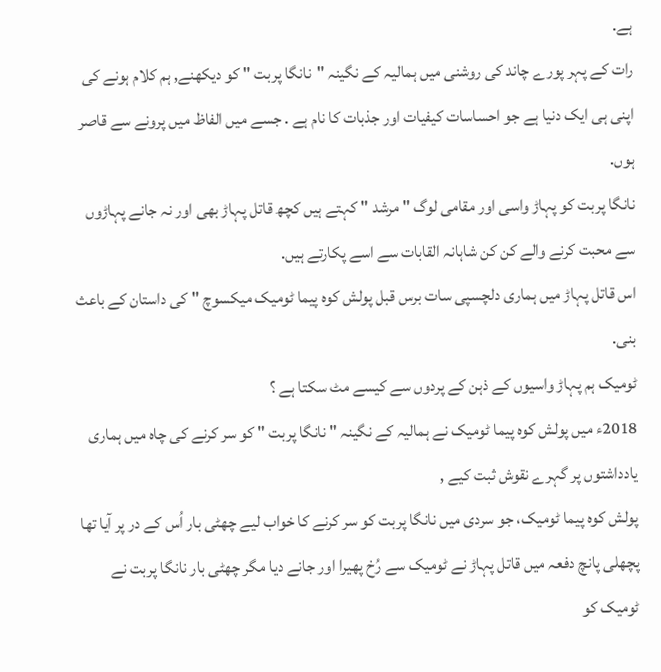ہے.
رات کے پہر پورے چاند کی روشنی میں ہمالیہ کے نگینہ "نانگا پربت " کو دیکھنے, ہم کلام ہونے کی اپنی ہی ایک دنیا ہے جو احساسات کیفیات اور جذبات کا نام ہے . جسے میں الفاظ میں پرونے سے قاصر ہوں.
نانگا پربت کو پہاڑ واسی اور مقامی لوگ " مرشد " کہتے ہیں کچھ قاتل پہاڑ بھی اور نہ جانے پہاڑوں سے محبت کرنے والے کن کن شاہانہ القابات سے اسے پکارتے ہیں.
اس قاتل پہاڑ میں ہماری دلچسپی سات برس قبل پولش کوہ پیما ٹومیک میکسوچ " کی داستان کے باعث بنی.
ٹومیک ہم پہاڑ واسیوں کے ذہن کے پردوں سے کیسے مٹ سکتا ہے ؟
2018ء میں پولش کوہ پیما ٹومیک نے ہمالیہ کے نگینہ " نانگا پربت " کو سر کرنے کی چاہ میں ہماری یادداشتوں پر گہرے نقوش ثبت کیے ,
پولش کوہ پیما ٹومیک، جو سردی میں نانگا پربت کو سر کرنے کا خواب لیے چھٹی بار اُس کے در پر آیا تھا پچھلی پانچ دفعہ میں قاتل پہاڑ نے ٹومیک سے رُخ پھیرا اور جانے دیا مگر چھٹی بار نانگا پربت نے ٹومیک کو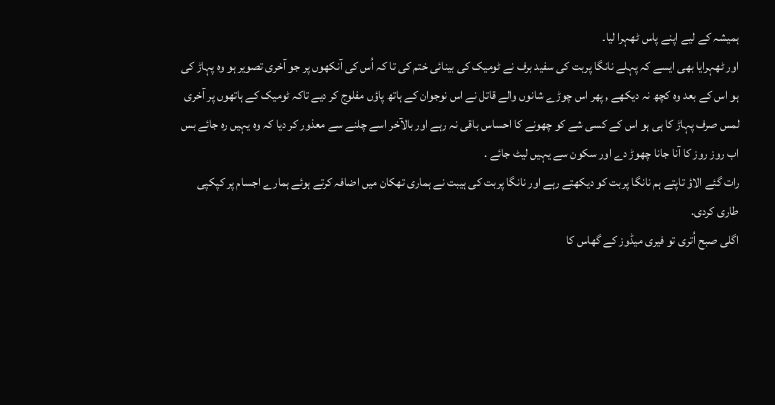ہمیشہ کے لیے اپنے پاس ٹھہرا لیا۔
اور ٹھہرایا بھی ایسے کہ پہلے نانگا پربت کی سفید برف نے ٹومیک کی بینائی ختم کی تا کہ اُس کی آنکھوں پر جو آخری تصویر ہو وہ پہاڑ کی ہو اس کے بعد وہ کچھ نہ دیکھے , پھر اس چوڑے شانوں والے قاتل نے اس نوجوان کے ہاتھ پاؤں مفلوج کر دیے تاکہ ٹومیک کے ہاتھوں پر آخری لمس صرف پہاڑ کا ہی ہو اس کے کسی شے کو چھونے کا احساس باقی نہ رہے اور بالآخر اسے چلنے سے معذور کر دیا کہ وہ یہیں رہ جائے بس اب روز روز کا آنا جانا چھوڑ دے اور سکون سے یہیں لیٹ جائے .
رات گئے الاؤ تاپتے ہم نانگا پربت کو دیکھتے رہے اور نانگا پربت کی ہیبت نے ہماری تھکان میں اضافہ کرتے ہوئے ہمارے اجسام پر کپکپی طاری کردی.
اگلی صبح اُتری تو فیری میڈوز کے گھاس کا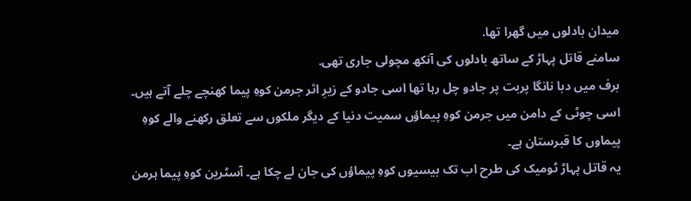میدان بادلوں میں گھرا تھا.
سامنے قاتل پہاڑ کے ساتھ بادلوں کی آنکھ مچولی جاری تھی.
برف میں دبا نانگا پربت پر جادو چل رہا تھا اسی جادو کے زیرِ اثر جرمن کوہِ پیما کھنچے چلے آتے ہیں۔
اسی چوٹی کے دامن میں جرمن کوہِ پیماؤں سمیت دنیا کے دیگر ملکوں سے تعلق رکھنے والے کوہِ پیماوں کا قبرستان ہے۔
یہ قاتل پہاڑ ٹومیک کی طرح اب تک بیسیوں کوہِ پیماؤں کی جان لے چکا ہے۔ آسٹرین کوہِ پیما ہرمن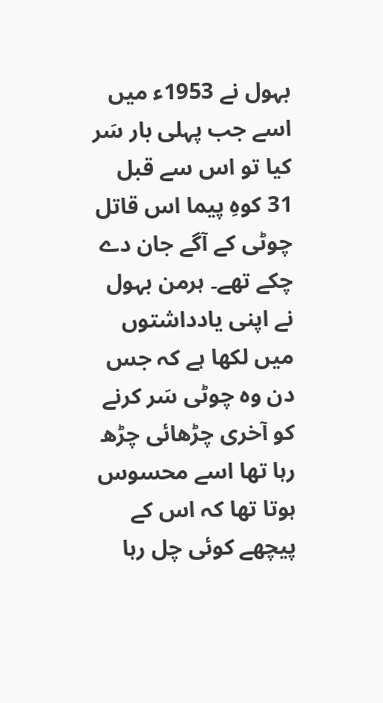بہول نے 1953ء میں اسے جب پہلی بار سَر کیا تو اس سے قبل 31 کوہِ پیما اس قاتل چوٹی کے آگے جان دے چکے تھے۔ ہرمن بہول نے اپنی یادداشتوں میں لکھا ہے کہ جس دن وہ چوٹی سَر کرنے کو آخری چڑھائی چڑھ رہا تھا اسے محسوس ہوتا تھا کہ اس کے پیچھے کوئی چل رہا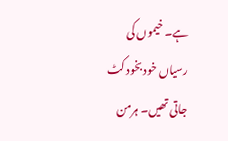ہے۔ خیموں کی رسیاں خود بخود کٹ جاتی تھیں۔ ہرمن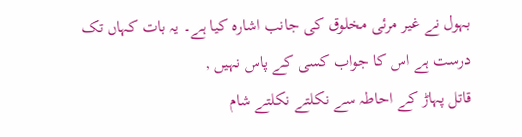بہول نے غیر مرئی مخلوق کی جانب اشارہ کیا ہے۔ یہ بات کہاں تک درست ہے اس کا جواب کسی کے پاس نہیں ,
قاتل پہاڑ کے احاطہ سے نکلتے نکلتے شام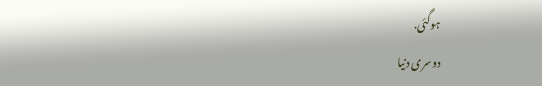ہوگئی.
دوسری دنیا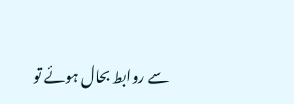سے روابط بحال ہوئے تو